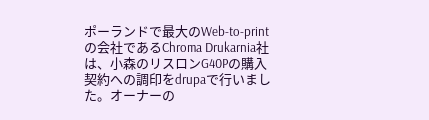ポーランドで最大のWeb-to-printの会社であるChroma Drukarnia社は、小森のリスロンG40Pの購入契約への調印をdrupaで行いました。オーナーの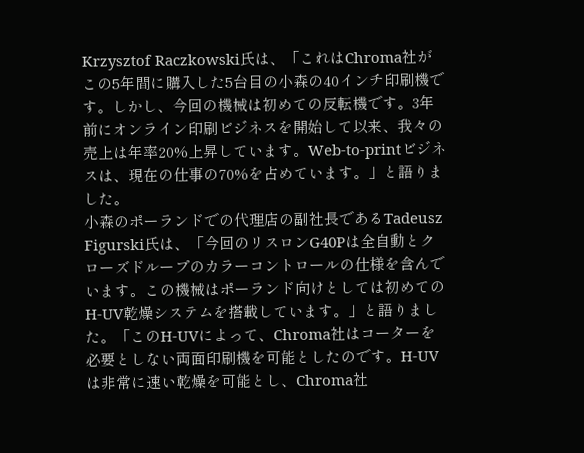Krzysztof Raczkowski氏は、「これはChroma社がこの5年間に購入した5台目の小森の40インチ印刷機です。しかし、今回の機械は初めての反転機です。3年前にオンライン印刷ビジネスを開始して以来、我々の売上は年率20%上昇しています。Web-to-printビジネスは、現在の仕事の70%を占めています。」と語りました。
小森のポーランドでの代理店の副社長であるTadeusz Figurski氏は、「今回のリスロンG40Pは全自動とクローズドループのカラーコントロールの仕様を含んでいます。この機械はポーランド向けとしては初めてのH-UV乾燥システムを搭載しています。」と語りました。「このH-UVによって、Chroma社はコーターを必要としない両面印刷機を可能としたのです。H-UVは非常に速い乾燥を可能とし、Chroma社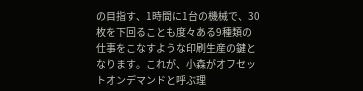の目指す、1時間に1台の機械で、30枚を下回ることも度々ある9種類の仕事をこなすような印刷生産の鍵となります。これが、小森がオフセットオンデマンドと呼ぶ理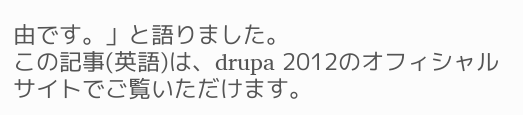由です。」と語りました。
この記事(英語)は、drupa 2012のオフィシャルサイトでご覧いただけます。